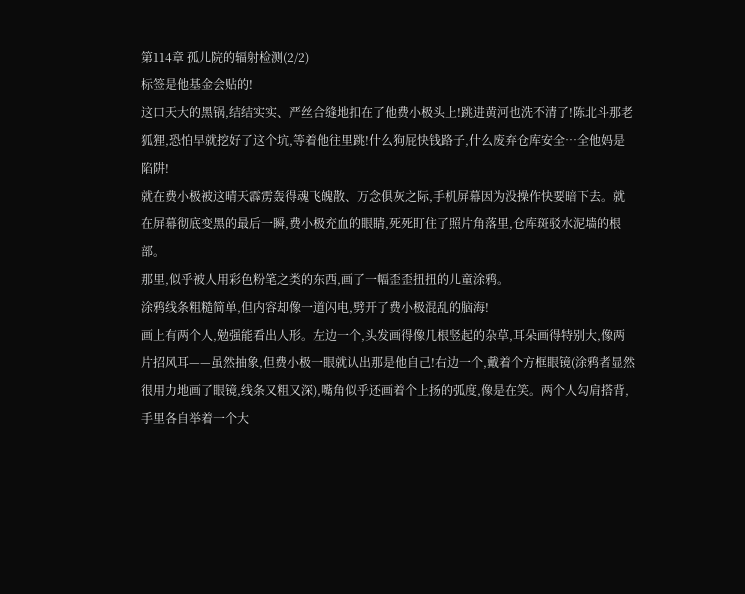第114章 孤儿院的辐射检测(2/2)
标签是他基金会贴的!
这口天大的黑锅,结结实实、严丝合缝地扣在了他费小极头上!跳进黄河也洗不清了!陈北斗那老狐狸,恐怕早就挖好了这个坑,等着他往里跳!什么狗屁快钱路子,什么废弃仓库安全…全他妈是陷阱!
就在费小极被这晴天霹雳轰得魂飞魄散、万念俱灰之际,手机屏幕因为没操作快要暗下去。就在屏幕彻底变黑的最后一瞬,费小极充血的眼睛,死死盯住了照片角落里,仓库斑驳水泥墙的根部。
那里,似乎被人用彩色粉笔之类的东西,画了一幅歪歪扭扭的儿童涂鸦。
涂鸦线条粗糙简单,但内容却像一道闪电,劈开了费小极混乱的脑海!
画上有两个人,勉强能看出人形。左边一个,头发画得像几根竖起的杂草,耳朵画得特别大,像两片招风耳——虽然抽象,但费小极一眼就认出那是他自己!右边一个,戴着个方框眼镜(涂鸦者显然很用力地画了眼镜,线条又粗又深),嘴角似乎还画着个上扬的弧度,像是在笑。两个人勾肩搭背,手里各自举着一个大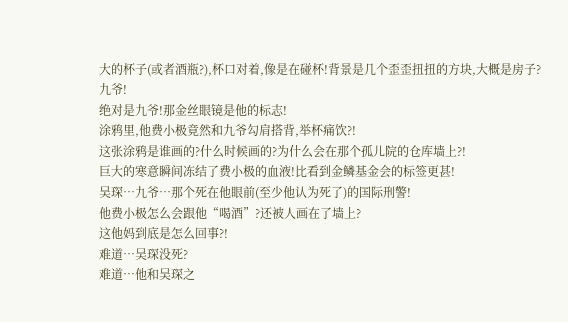大的杯子(或者酒瓶?),杯口对着,像是在碰杯!背景是几个歪歪扭扭的方块,大概是房子?
九爷!
绝对是九爷!那金丝眼镜是他的标志!
涂鸦里,他费小极竟然和九爷勾肩搭背,举杯痛饮?!
这张涂鸦是谁画的?什么时候画的?为什么会在那个孤儿院的仓库墙上?!
巨大的寒意瞬间冻结了费小极的血液!比看到金鳞基金会的标签更甚!
吴琛…九爷…那个死在他眼前(至少他认为死了)的国际刑警!
他费小极怎么会跟他“喝酒”?还被人画在了墙上?
这他妈到底是怎么回事?!
难道…吴琛没死?
难道…他和吴琛之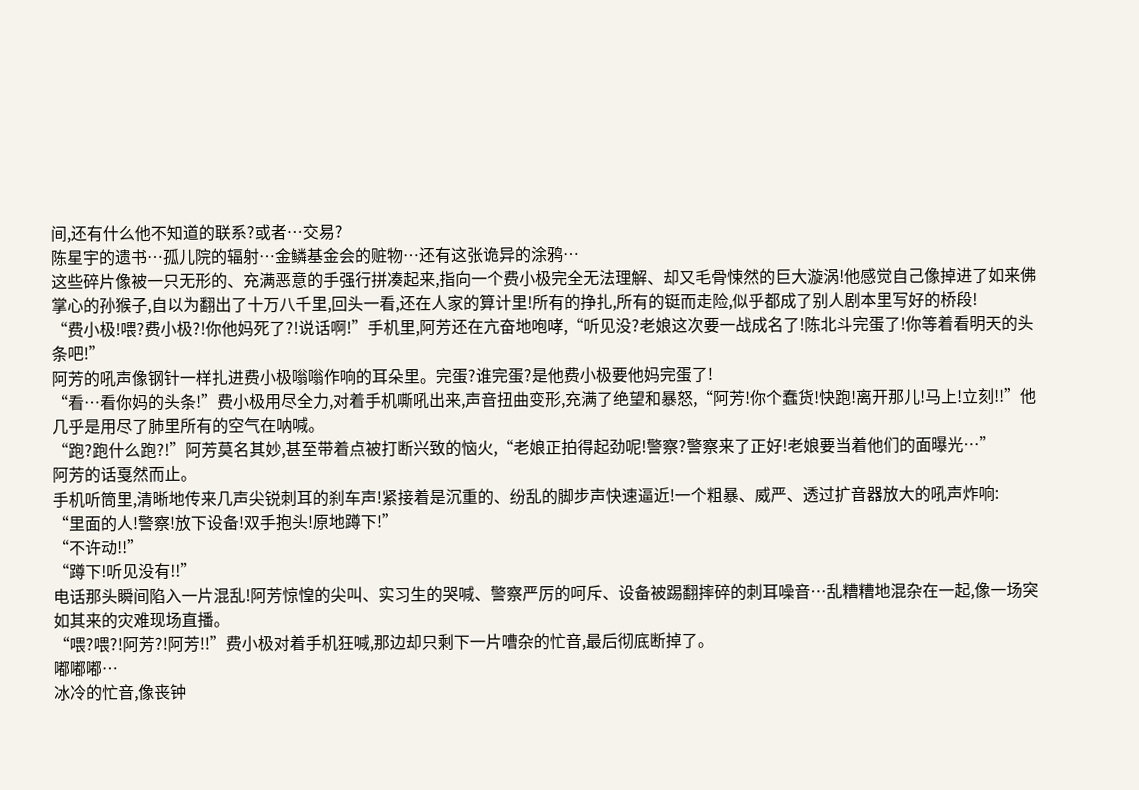间,还有什么他不知道的联系?或者…交易?
陈星宇的遗书…孤儿院的辐射…金鳞基金会的赃物…还有这张诡异的涂鸦…
这些碎片像被一只无形的、充满恶意的手强行拼凑起来,指向一个费小极完全无法理解、却又毛骨悚然的巨大漩涡!他感觉自己像掉进了如来佛掌心的孙猴子,自以为翻出了十万八千里,回头一看,还在人家的算计里!所有的挣扎,所有的铤而走险,似乎都成了别人剧本里写好的桥段!
“费小极!喂?费小极?!你他妈死了?!说话啊!”手机里,阿芳还在亢奋地咆哮,“听见没?老娘这次要一战成名了!陈北斗完蛋了!你等着看明天的头条吧!”
阿芳的吼声像钢针一样扎进费小极嗡嗡作响的耳朵里。完蛋?谁完蛋?是他费小极要他妈完蛋了!
“看…看你妈的头条!”费小极用尽全力,对着手机嘶吼出来,声音扭曲变形,充满了绝望和暴怒,“阿芳!你个蠢货!快跑!离开那儿!马上!立刻!!”他几乎是用尽了肺里所有的空气在呐喊。
“跑?跑什么跑?!”阿芳莫名其妙,甚至带着点被打断兴致的恼火,“老娘正拍得起劲呢!警察?警察来了正好!老娘要当着他们的面曝光…”
阿芳的话戛然而止。
手机听筒里,清晰地传来几声尖锐刺耳的刹车声!紧接着是沉重的、纷乱的脚步声快速逼近!一个粗暴、威严、透过扩音器放大的吼声炸响:
“里面的人!警察!放下设备!双手抱头!原地蹲下!”
“不许动!!”
“蹲下!听见没有!!”
电话那头瞬间陷入一片混乱!阿芳惊惶的尖叫、实习生的哭喊、警察严厉的呵斥、设备被踢翻摔碎的刺耳噪音…乱糟糟地混杂在一起,像一场突如其来的灾难现场直播。
“喂?喂?!阿芳?!阿芳!!”费小极对着手机狂喊,那边却只剩下一片嘈杂的忙音,最后彻底断掉了。
嘟嘟嘟…
冰冷的忙音,像丧钟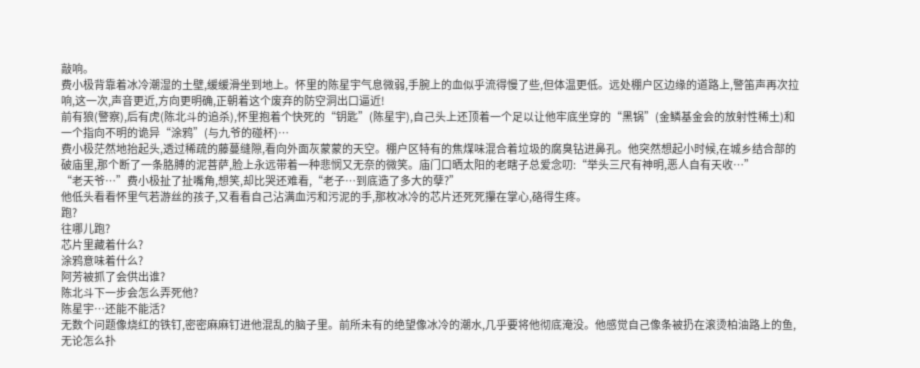敲响。
费小极背靠着冰冷潮湿的土壁,缓缓滑坐到地上。怀里的陈星宇气息微弱,手腕上的血似乎流得慢了些,但体温更低。远处棚户区边缘的道路上,警笛声再次拉响,这一次,声音更近,方向更明确,正朝着这个废弃的防空洞出口逼近!
前有狼(警察),后有虎(陈北斗的追杀),怀里抱着个快死的“钥匙”(陈星宇),自己头上还顶着一个足以让他牢底坐穿的“黑锅”(金鳞基金会的放射性稀土)和一个指向不明的诡异“涂鸦”(与九爷的碰杯)…
费小极茫然地抬起头,透过稀疏的藤蔓缝隙,看向外面灰蒙蒙的天空。棚户区特有的焦煤味混合着垃圾的腐臭钻进鼻孔。他突然想起小时候,在城乡结合部的破庙里,那个断了一条胳膊的泥菩萨,脸上永远带着一种悲悯又无奈的微笑。庙门口晒太阳的老瞎子总爱念叨:“举头三尺有神明,恶人自有天收…”
“老天爷…”费小极扯了扯嘴角,想笑,却比哭还难看,“老子…到底造了多大的孽?”
他低头看看怀里气若游丝的孩子,又看看自己沾满血污和污泥的手,那枚冰冷的芯片还死死攥在掌心,硌得生疼。
跑?
往哪儿跑?
芯片里藏着什么?
涂鸦意味着什么?
阿芳被抓了会供出谁?
陈北斗下一步会怎么弄死他?
陈星宇…还能不能活?
无数个问题像烧红的铁钉,密密麻麻钉进他混乱的脑子里。前所未有的绝望像冰冷的潮水,几乎要将他彻底淹没。他感觉自己像条被扔在滚烫柏油路上的鱼,无论怎么扑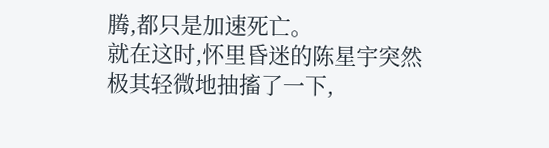腾,都只是加速死亡。
就在这时,怀里昏迷的陈星宇突然极其轻微地抽搐了一下,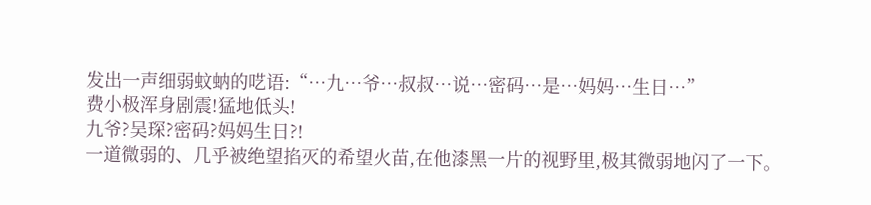发出一声细弱蚊蚋的呓语:“…九…爷…叔叔…说…密码…是…妈妈…生日…”
费小极浑身剧震!猛地低头!
九爷?吴琛?密码?妈妈生日?!
一道微弱的、几乎被绝望掐灭的希望火苗,在他漆黑一片的视野里,极其微弱地闪了一下。